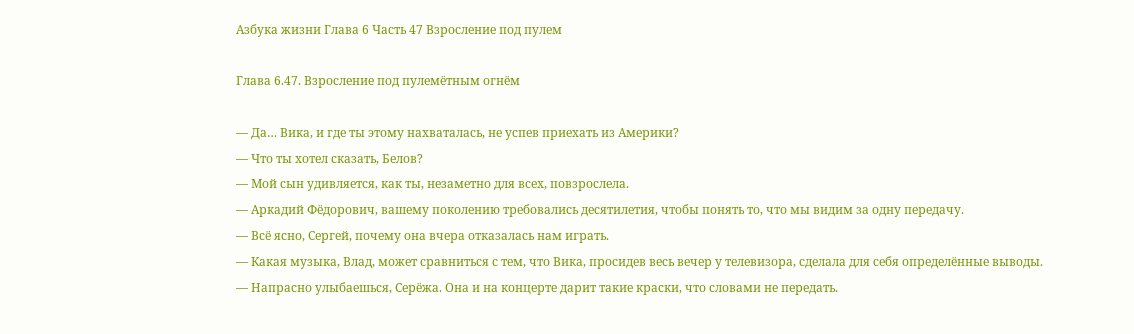Азбука жизни Глава 6 Часть 47 Взросление под пулем

Глава 6.47. Взросление под пулемётным огнём

— Да… Вика, и где ты этому нахваталась, не успев приехать из Америки?
— Что ты хотел сказать, Белов?
— Мой сын удивляется, как ты, незаметно для всех, повзрослела.
— Аркадий Фёдорович, вашему поколению требовались десятилетия, чтобы понять то, что мы видим за одну передачу.
— Всё ясно, Сергей, почему она вчера отказалась нам играть.
— Какая музыка, Влад, может сравниться с тем, что Вика, просидев весь вечер у телевизора, сделала для себя определённые выводы.
— Напрасно улыбаешься, Серёжа. Она и на концерте дарит такие краски, что словами не передать.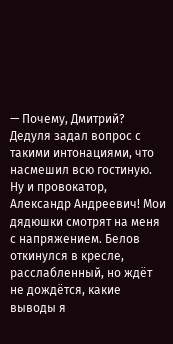— Почему, Дмитрий?
Дедуля задал вопрос с такими интонациями, что насмешил всю гостиную. Ну и провокатор, Александр Андреевич! Мои дядюшки смотрят на меня с напряжением. Белов откинулся в кресле, расслабленный, но ждёт не дождётся, какие выводы я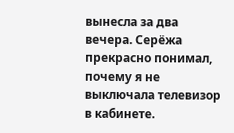вынесла за два вечера. Серёжа прекрасно понимал, почему я не выключала телевизор в кабинете.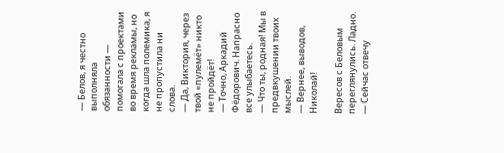— Белов, я честно выполняла обязанности — помогала с проектами во время рекламы, но когда шла полемика, я не пропустила ни слова.
— Да, Виктория, через твой «пулемёт» никто не пройдёт!
— Точно, Аркадий Фёдорович. Напрасно все улыбаетесь.
— Что ты, родная! Мы в предвкушении твоих мыслей.
— Вернее, выводов, Николай!

Вересов с Беловым переглянулись. Ладно.
— Сейчас отвечу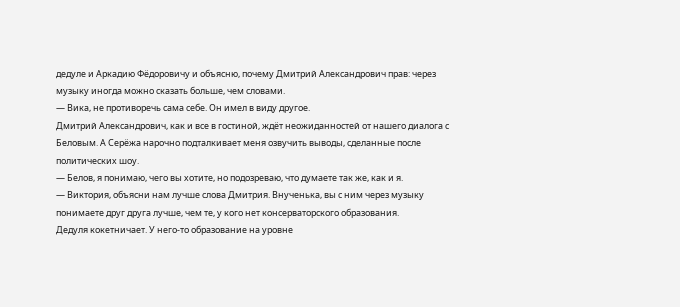дедуле и Аркадию Фёдоровичу и объясню, почему Дмитрий Александрович прав: через музыку иногда можно сказать больше, чем словами.
— Вика, не противоречь сама себе. Он имел в виду другое.
Дмитрий Александрович, как и все в гостиной, ждёт неожиданностей от нашего диалога с Беловым. А Серёжа нарочно подталкивает меня озвучить выводы, сделанные после политических шоу.
— Белов, я понимаю, чего вы хотите, но подозреваю, что думаете так же, как и я.
— Виктория, объясни нам лучше слова Дмитрия. Внученька, вы с ним через музыку понимаете друг друга лучше, чем те, у кого нет консерваторского образования.
Дедуля кокетничает. У него-то образование на уровне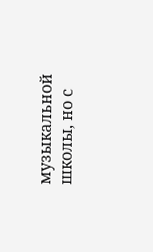музыкальной школы, но с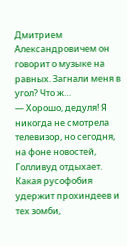Дмитрием Александровичем он говорит о музыке на равных. Загнали меня в угол? Что ж…
— Хорошо, дедуля! Я никогда не смотрела телевизор, но сегодня, на фоне новостей, Голливуд отдыхает. Какая русофобия удержит прохиндеев и тех зомби,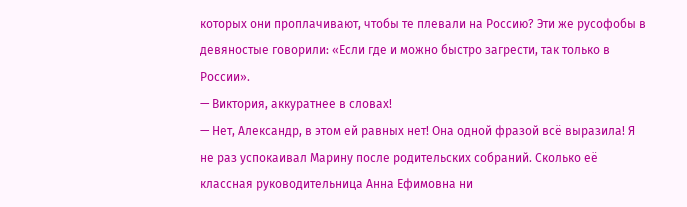которых они проплачивают, чтобы те плевали на Россию? Эти же русофобы в девяностые говорили: «Если где и можно быстро загрести, так только в России».
— Виктория, аккуратнее в словах!
— Нет, Александр, в этом ей равных нет! Она одной фразой всё выразила! Я не раз успокаивал Марину после родительских собраний. Сколько её классная руководительница Анна Ефимовна ни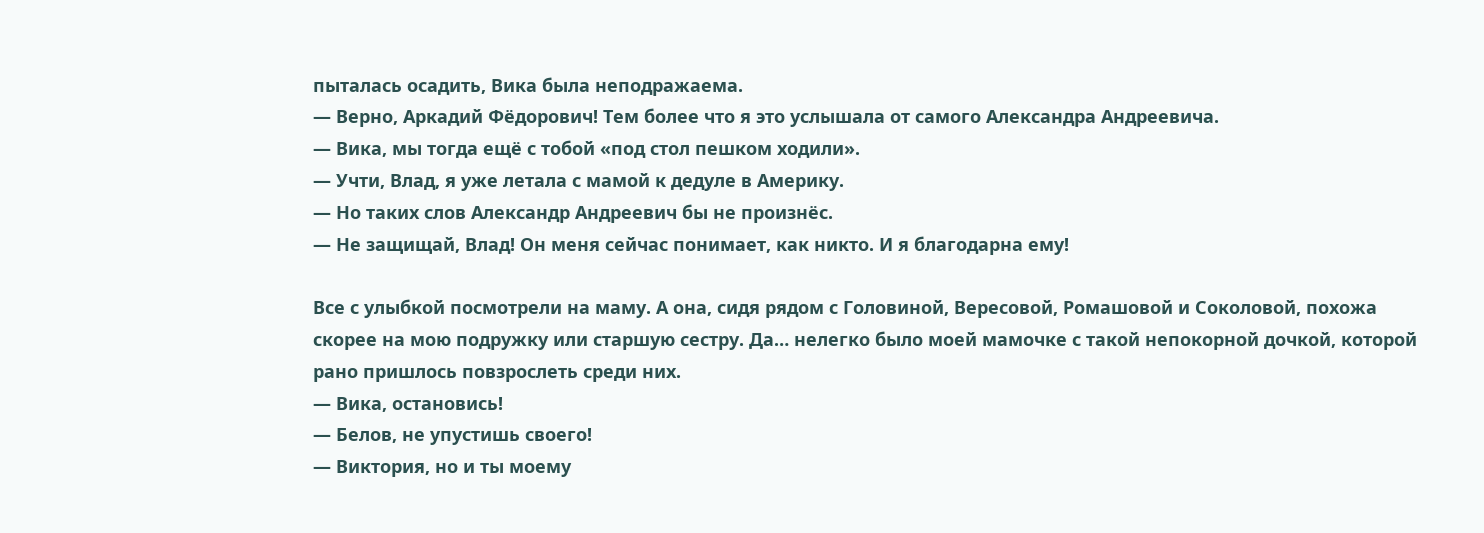пыталась осадить, Вика была неподражаема.
— Верно, Аркадий Фёдорович! Тем более что я это услышала от самого Александра Андреевича.
— Вика, мы тогда ещё с тобой «под стол пешком ходили».
— Учти, Влад, я уже летала с мамой к дедуле в Америку.
— Но таких слов Александр Андреевич бы не произнёс.
— Не защищай, Влад! Он меня сейчас понимает, как никто. И я благодарна ему!

Все с улыбкой посмотрели на маму. А она, сидя рядом с Головиной, Вересовой, Ромашовой и Соколовой, похожа скорее на мою подружку или старшую сестру. Да… нелегко было моей мамочке с такой непокорной дочкой, которой рано пришлось повзрослеть среди них.
— Вика, остановись!
— Белов, не упустишь своего!
— Виктория, но и ты моему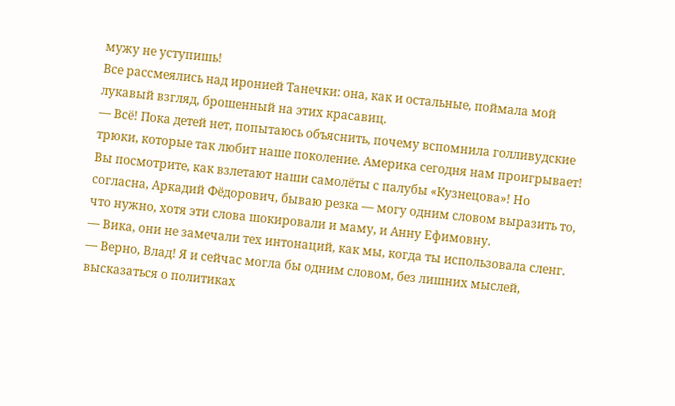мужу не уступишь!
Все рассмеялись над иронией Танечки: она, как и остальные, поймала мой лукавый взгляд, брошенный на этих красавиц.
— Всё! Пока детей нет, попытаюсь объяснить, почему вспомнила голливудские трюки, которые так любит наше поколение. Америка сегодня нам проигрывает! Вы посмотрите, как взлетают наши самолёты с палубы «Кузнецова»! Но согласна, Аркадий Фёдорович, бываю резка — могу одним словом выразить то, что нужно, хотя эти слова шокировали и маму, и Анну Ефимовну.
— Вика, они не замечали тех интонаций, как мы, когда ты использовала сленг.
— Верно, Влад! Я и сейчас могла бы одним словом, без лишних мыслей, высказаться о политиках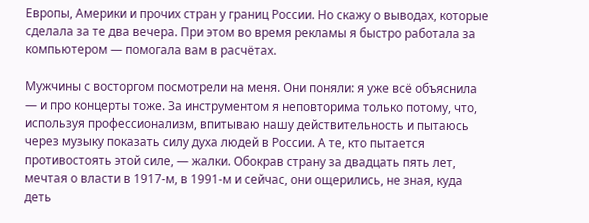Европы, Америки и прочих стран у границ России. Но скажу о выводах, которые сделала за те два вечера. При этом во время рекламы я быстро работала за компьютером — помогала вам в расчётах.

Мужчины с восторгом посмотрели на меня. Они поняли: я уже всё объяснила — и про концерты тоже. За инструментом я неповторима только потому, что, используя профессионализм, впитываю нашу действительность и пытаюсь через музыку показать силу духа людей в России. А те, кто пытается противостоять этой силе, — жалки. Обокрав страну за двадцать пять лет, мечтая о власти в 1917-м, в 1991-м и сейчас, они ощерились, не зная, куда деть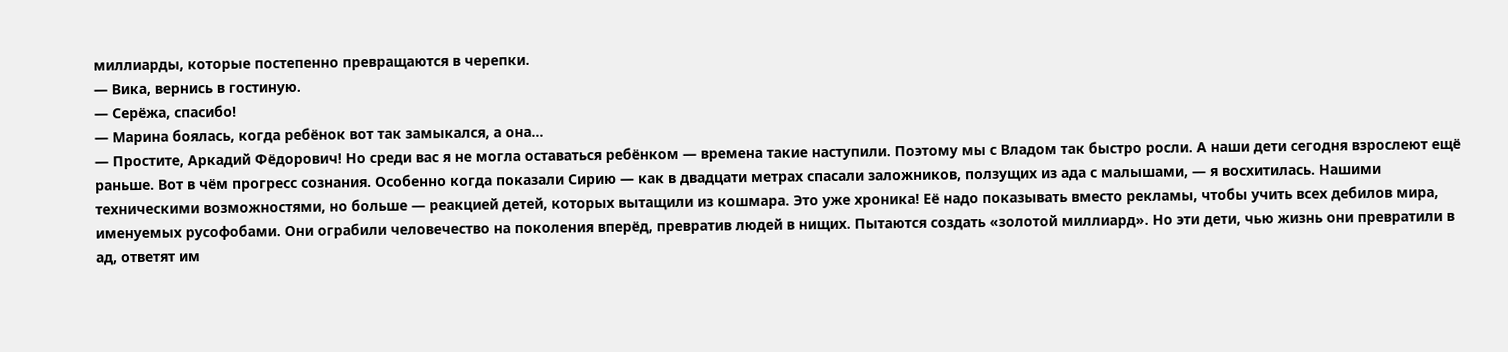миллиарды, которые постепенно превращаются в черепки.
— Вика, вернись в гостиную.
— Серёжа, спасибо!
— Марина боялась, когда ребёнок вот так замыкался, а она…
— Простите, Аркадий Фёдорович! Но среди вас я не могла оставаться ребёнком — времена такие наступили. Поэтому мы с Владом так быстро росли. А наши дети сегодня взрослеют ещё раньше. Вот в чём прогресс сознания. Особенно когда показали Сирию — как в двадцати метрах спасали заложников, ползущих из ада с малышами, — я восхитилась. Нашими техническими возможностями, но больше — реакцией детей, которых вытащили из кошмара. Это уже хроника! Её надо показывать вместо рекламы, чтобы учить всех дебилов мира, именуемых русофобами. Они ограбили человечество на поколения вперёд, превратив людей в нищих. Пытаются создать «золотой миллиард». Но эти дети, чью жизнь они превратили в ад, ответят им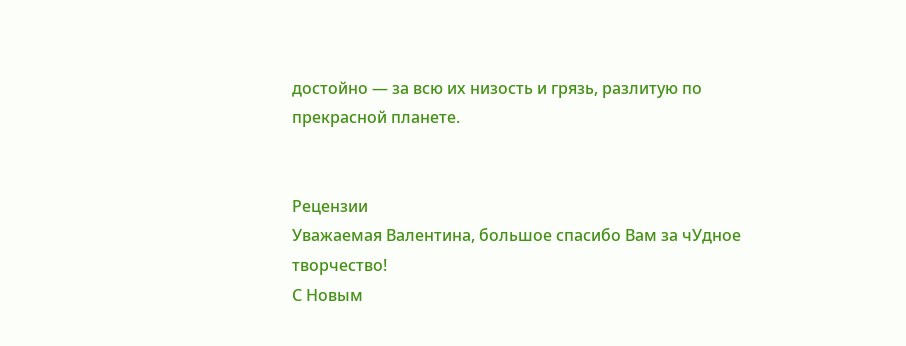достойно — за всю их низость и грязь, разлитую по прекрасной планете.


Рецензии
Уважаемая Валентина, большое спасибо Вам за чУдное творчество!
С Новым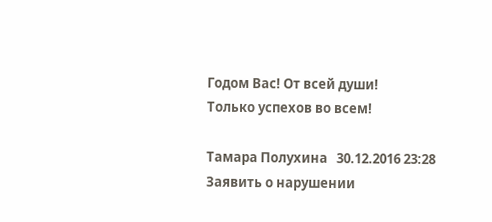Годом Вас! От всей души!
Только успехов во всем!

Тамара Полухина   30.12.2016 23:28     Заявить о нарушении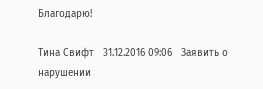Благодарю!

Тина Свифт   31.12.2016 09:06   Заявить о нарушении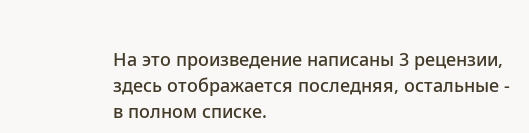На это произведение написаны 3 рецензии, здесь отображается последняя, остальные - в полном списке.